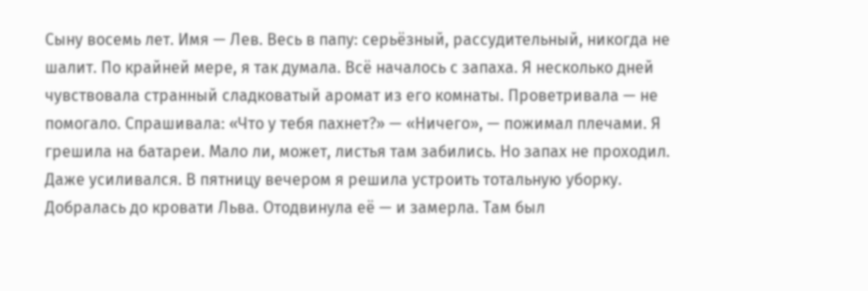Сыну восемь лет. Имя — Лев. Весь в папу: серьёзный, рассудительный, никогда не шалит. По крайней мере, я так думала. Всё началось с запаха. Я несколько дней чувствовала странный сладковатый аромат из его комнаты. Проветривала — не помогало. Спрашивала: «Что у тебя пахнет?» — «Ничего», — пожимал плечами. Я грешила на батареи. Мало ли, может, листья там забились. Но запах не проходил. Даже усиливался. В пятницу вечером я решила устроить тотальную уборку. Добралась до кровати Льва. Отодвинула её — и замерла. Там был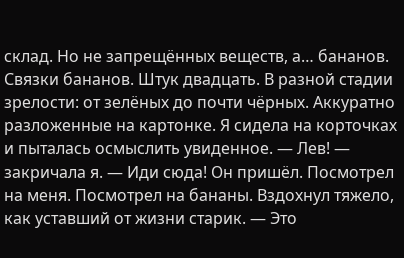склад. Но не запрещённых веществ, а… бананов. Связки бананов. Штук двадцать. В разной стадии зрелости: от зелёных до почти чёрных. Аккуратно разложенные на картонке. Я сидела на корточках и пыталась осмыслить увиденное. — Лев! — закричала я. — Иди сюда! Он пришёл. Посмотрел на меня. Посмотрел на бананы. Вздохнул тяжело, как уставший от жизни старик. — Это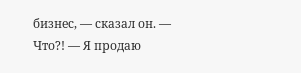бизнес, — сказал он. — Что?! — Я продаю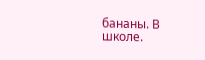бананы. В школе.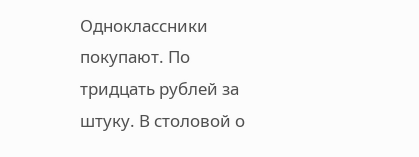Одноклассники покупают. По тридцать рублей за штуку. В столовой о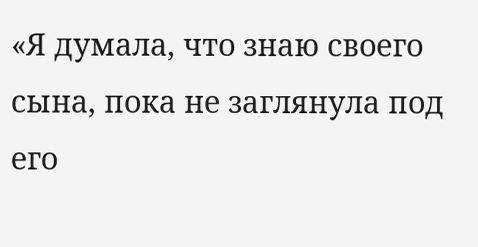«Я думала, что знаю своего сына, пока не заглянула под его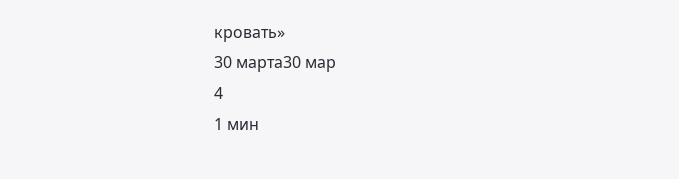кровать»
30 марта30 мар
4
1 мин